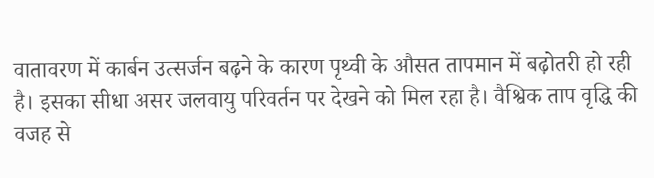वातावरण में कार्बन उत्सर्जन बढ़ने के कारण पृथ्वी के औसत तापमान में बढ़ोतरी हो रही है। इसका सीधा असर जलवायु परिवर्तन पर देखने को मिल रहा है। वैश्विक ताप वृद्धि की वजह से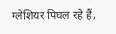ग्लेशियर पिघल रहे हैं,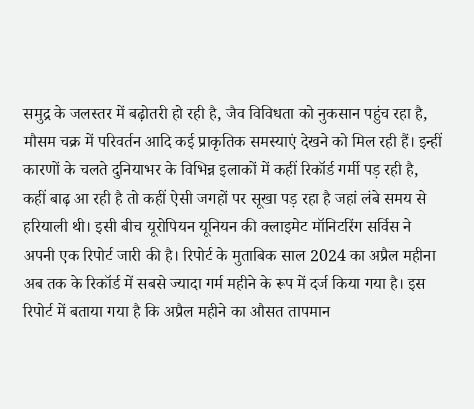समुद्र के जलस्तर में बढ़ोतरी हो रही है, जैव विविधता को नुकसान पहुंच रहा है, मौसम चक्र में परिवर्तन आदि कई प्राकृतिक समस्याएं देखने को मिल रही हैं। इन्हीं कारणों के चलते दुनियाभर के विभिन्न इलाकों में कहीं रिकॉर्ड गर्मी पड़ रही है, कहीं बाढ़ आ रही है तो कहीं ऐसी जगहों पर सूखा पड़ रहा है जहां लंबे समय से हरियाली थी। इसी बीच यूरोपियन यूनियन की क्लाइमेट मॉनिटरिंग सर्विस ने अपनी एक रिपोर्ट जारी की है। रिपोर्ट के मुताबिक साल 2024 का अप्रैल महीना अब तक के रिकॉर्ड में सबसे ज्यादा गर्म महीने के रूप में दर्ज किया गया है। इस रिपोर्ट में बताया गया है कि अप्रैल महीने का औसत तापमान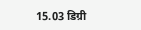15.03 डिग्री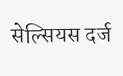सेल्सियस दर्ज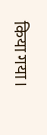किया गया।